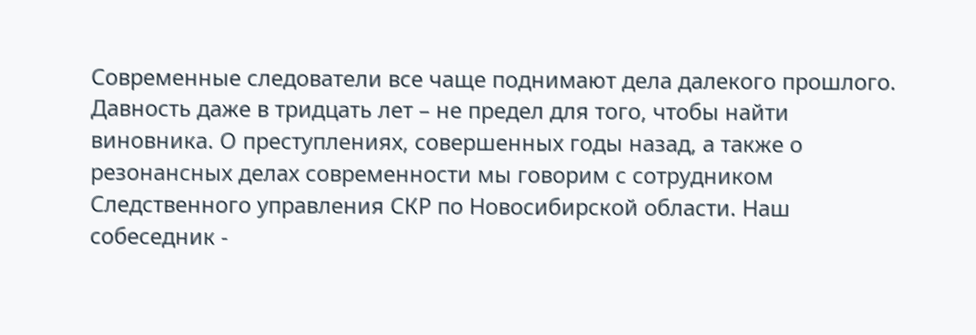Современные следователи все чаще поднимают дела далекого прошлого. Давность даже в тридцать лет – не предел для того, чтобы найти виновника. О преступлениях, совершенных годы назад, а также о резонансных делах современности мы говорим с сотрудником Следственного управления СКР по Новосибирской области. Наш собеседник -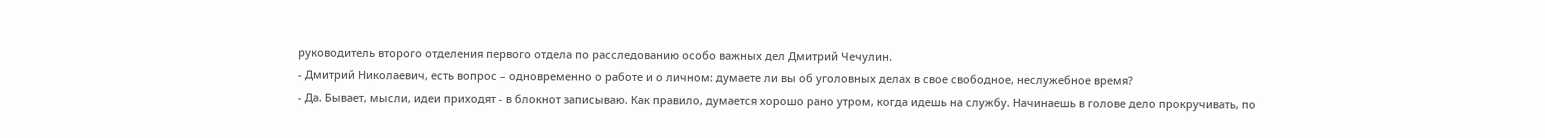руководитель второго отделения первого отдела по расследованию особо важных дел Дмитрий Чечулин.
- Дмитрий Николаевич, есть вопрос – одновременно о работе и о личном: думаете ли вы об уголовных делах в свое свободное, неслужебное время?
- Да. Бывает, мысли, идеи приходят - в блокнот записываю. Как правило, думается хорошо рано утром, когда идешь на службу. Начинаешь в голове дело прокручивать, по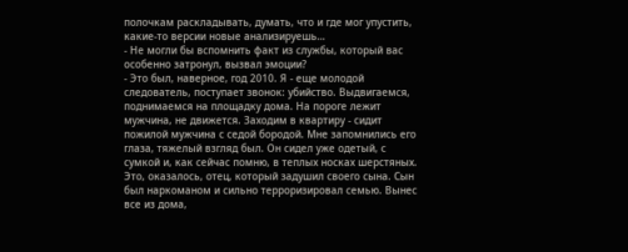полочкам раскладывать, думать, что и где мог упустить, какие-то версии новые анализируешь…
- Не могли бы вспомнить факт из службы, который вас особенно затронул, вызвал эмоции?
- Это был, наверное, год 2010. Я - еще молодой следователь, поступает звонок: убийство. Выдвигаемся, поднимаемся на площадку дома. На пороге лежит мужчина, не движется. Заходим в квартиру - сидит пожилой мужчина с седой бородой. Мне запомнились его глаза, тяжелый взгляд был. Он сидел уже одетый, с сумкой и, как сейчас помню, в теплых носках шерстяных. Это, оказалось, отец, который задушил своего сына. Сын был наркоманом и сильно терроризировал семью. Вынес все из дома,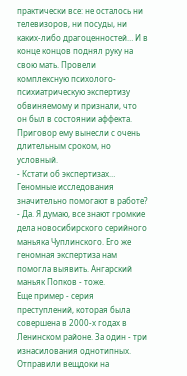практически все: не осталось ни телевизоров, ни посуды, ни каких-либо драгоценностей… И в конце концов поднял руку на свою мать. Провели комплексную психолого-психиатрическую экспертизу обвиняемому и признали, что он был в состоянии аффекта. Приговор ему вынесли с очень длительным сроком, но условный.
- Кстати об экспертизах… Геномные исследования значительно помогают в работе?
- Да. Я думаю, все знают громкие дела новосибирского серийного маньяка Чуплинского. Его же геномная экспертиза нам помогла выявить. Ангарский маньяк Попков - тоже.
Еще пример - серия преступлений, которая была совершена в 2000-х годах в Ленинском районе. За один - три изнасилования однотипных. Отправили вещдоки на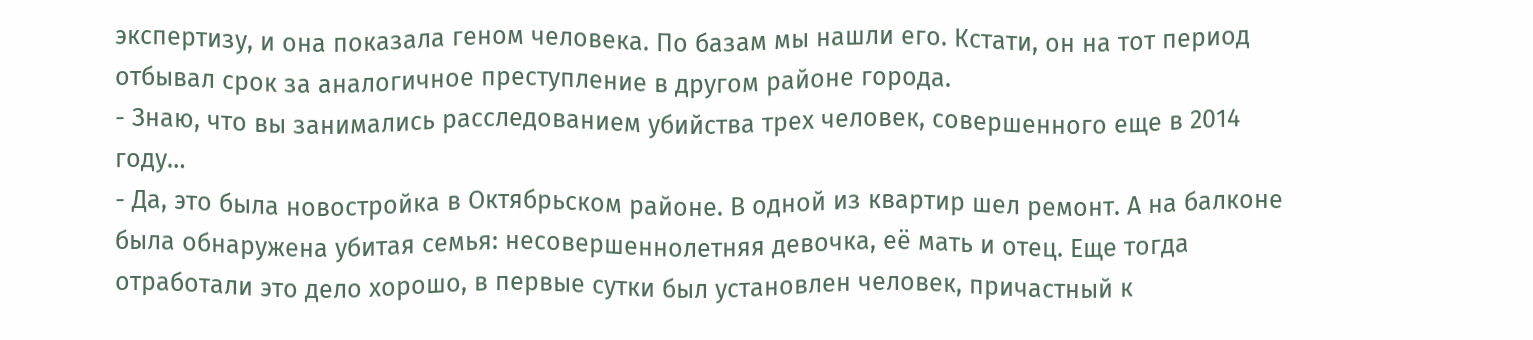экспертизу, и она показала геном человека. По базам мы нашли его. Кстати, он на тот период отбывал срок за аналогичное преступление в другом районе города.
- Знаю, что вы занимались расследованием убийства трех человек, совершенного еще в 2014 году…
- Да, это была новостройка в Октябрьском районе. В одной из квартир шел ремонт. А на балконе была обнаружена убитая семья: несовершеннолетняя девочка, её мать и отец. Еще тогда отработали это дело хорошо, в первые сутки был установлен человек, причастный к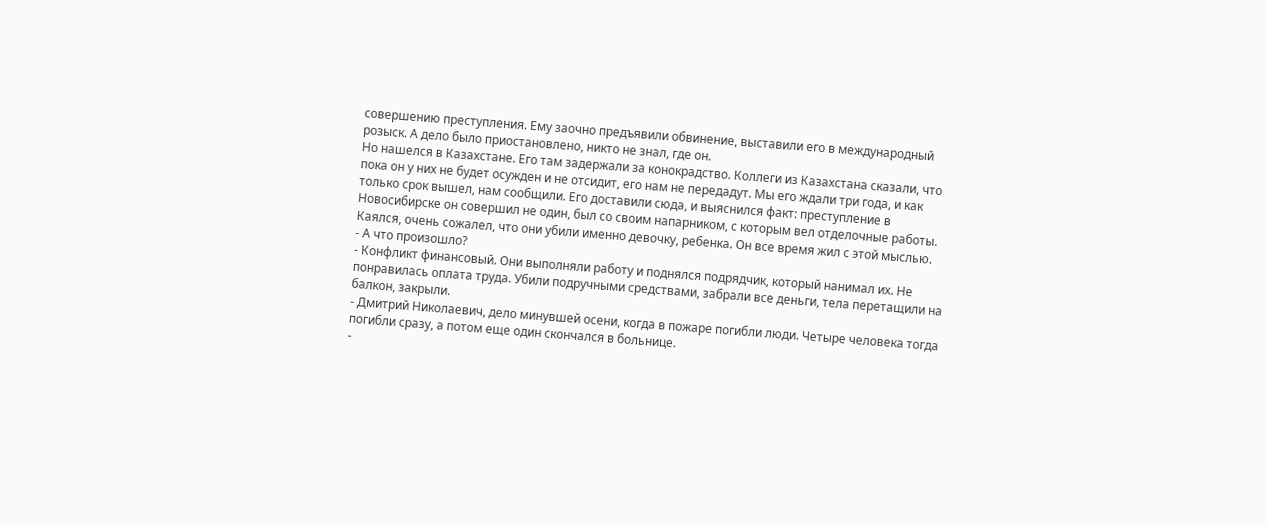совершению преступления. Ему заочно предъявили обвинение, выставили его в международный розыск. А дело было приостановлено, никто не знал, где он.
Но нашелся в Казахстане. Его там задержали за конокрадство. Коллеги из Казахстана сказали, что пока он у них не будет осужден и не отсидит, его нам не передадут. Мы его ждали три года, и как только срок вышел, нам сообщили. Его доставили сюда, и выяснился факт: преступление в Новосибирске он совершил не один, был со своим напарником, с которым вел отделочные работы. Каялся, очень сожалел, что они убили именно девочку, ребенка. Он все время жил с этой мыслью.
- А что произошло?
- Конфликт финансовый. Они выполняли работу и поднялся подрядчик, который нанимал их. Не понравилась оплата труда. Убили подручными средствами, забрали все деньги, тела перетащили на балкон, закрыли.
- Дмитрий Николаевич, дело минувшей осени, когда в пожаре погибли люди. Четыре человека тогда погибли сразу, а потом еще один скончался в больнице.
-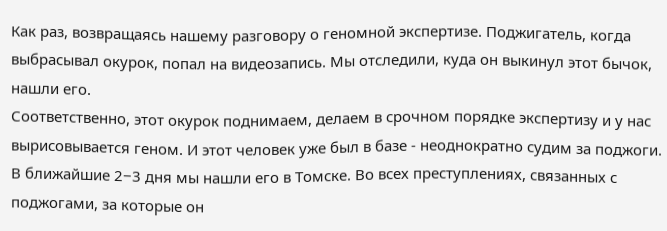Как раз, возвращаясь нашему разговору о геномной экспертизе. Поджигатель, когда выбрасывал окурок, попал на видеозапись. Мы отследили, куда он выкинул этот бычок, нашли его.
Соответственно, этот окурок поднимаем, делаем в срочном порядке экспертизу и у нас вырисовывается геном. И этот человек уже был в базе - неоднократно судим за поджоги. В ближайшие 2−3 дня мы нашли его в Томске. Во всех преступлениях, связанных с поджогами, за которые он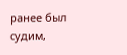ранее был судим,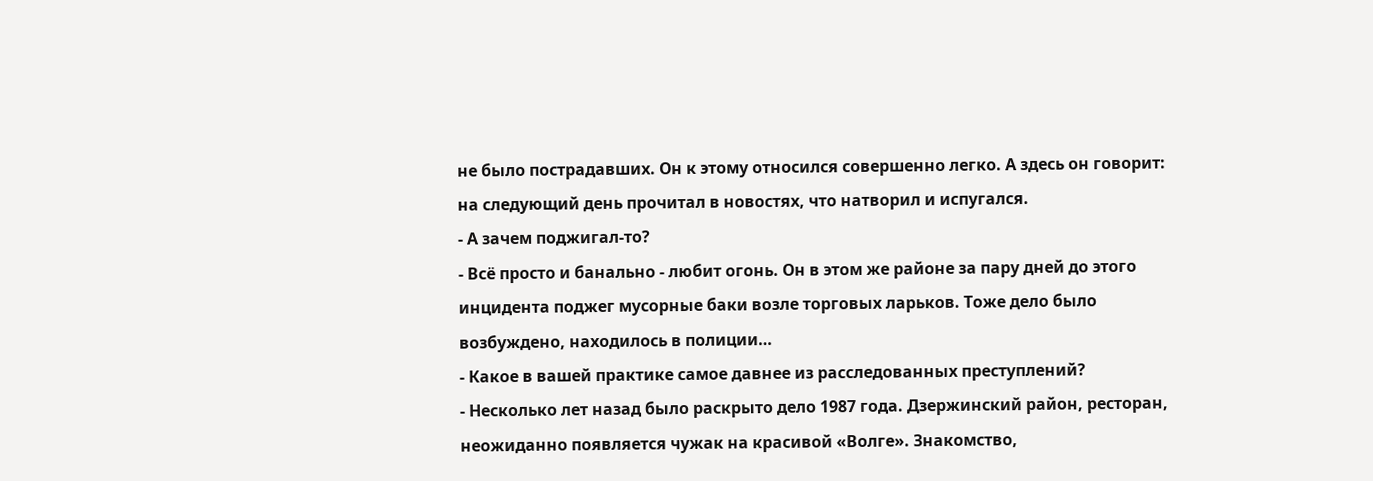не было пострадавших. Он к этому относился совершенно легко. А здесь он говорит: на следующий день прочитал в новостях, что натворил и испугался.
- А зачем поджигал-то?
- Всё просто и банально - любит огонь. Он в этом же районе за пару дней до этого инцидента поджег мусорные баки возле торговых ларьков. Тоже дело было возбуждено, находилось в полиции…
- Какое в вашей практике самое давнее из расследованных преступлений?
- Несколько лет назад было раскрыто дело 1987 года. Дзержинский район, ресторан, неожиданно появляется чужак на красивой «Волге». Знакомство,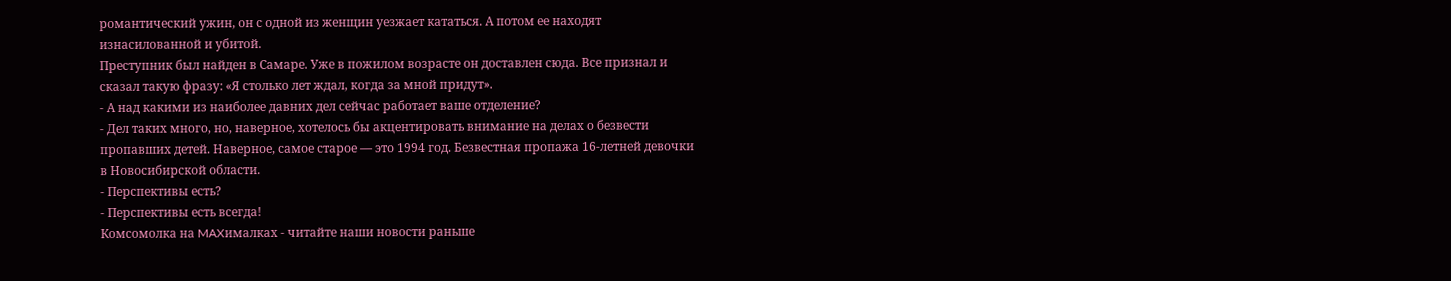романтический ужин, он с одной из женщин уезжает кататься. А потом ее находят изнасилованной и убитой.
Преступник был найден в Самаре. Уже в пожилом возрасте он доставлен сюда. Все признал и сказал такую фразу: «Я столько лет ждал, когда за мной придут».
- А над какими из наиболее давних дел сейчас работает ваше отделение?
- Дел таких много, но, наверное, хотелось бы акцентировать внимание на делах о безвести пропавших детей. Наверное, самое старое — это 1994 год. Безвестная пропажа 16-летней девочки в Новосибирской области.
- Перспективы есть?
- Перспективы есть всегда!
Комсомолка на MAXималках - читайте наши новости раньше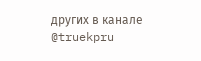других в канале @truekpru